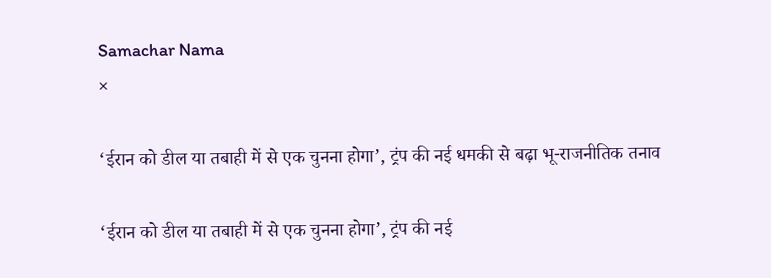Samachar Nama
×

‘ईरान को डील या तबाही में से एक चुनना होगा’, ट्रंप की नई धमकी से बढ़ा भू-राजनीतिक तनाव

‘ईरान को डील या तबाही में से एक चुनना होगा’, ट्रंप की नई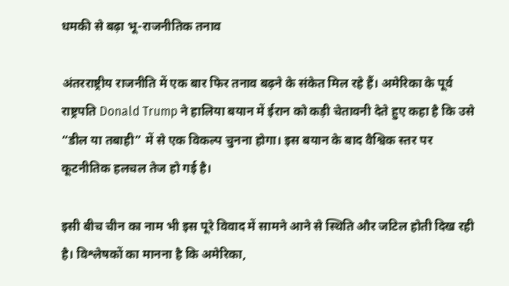धमकी से बढ़ा भू-राजनीतिक तनाव

अंतरराष्ट्रीय राजनीति में एक बार फिर तनाव बढ़ने के संकेत मिल रहे हैं। अमेरिका के पूर्व राष्ट्रपति Donald Trump ने हालिया बयान में ईरान को कड़ी चेतावनी देते हुए कहा है कि उसे “डील या तबाही” में से एक विकल्प चुनना होगा। इस बयान के बाद वैश्विक स्तर पर कूटनीतिक हलचल तेज हो गई है।

इसी बीच चीन का नाम भी इस पूरे विवाद में सामने आने से स्थिति और जटिल होती दिख रही है। विश्लेषकों का मानना है कि अमेरिका,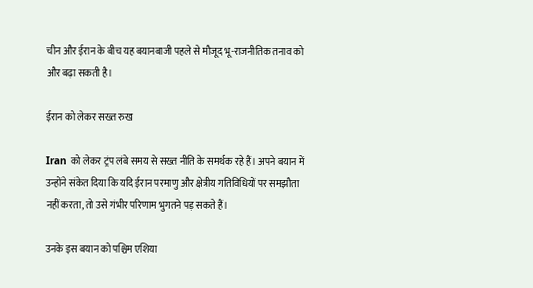चीन और ईरान के बीच यह बयानबाजी पहले से मौजूद भू-राजनीतिक तनाव को और बढ़ा सकती है।

ईरान को लेकर सख्त रुख

Iran को लेकर ट्रंप लंबे समय से सख्त नीति के समर्थक रहे हैं। अपने बयान में उन्होंने संकेत दिया कि यदि ईरान परमाणु और क्षेत्रीय गतिविधियों पर समझौता नहीं करता, तो उसे गंभीर परिणाम भुगतने पड़ सकते हैं।

उनके इस बयान को पश्चिम एशिया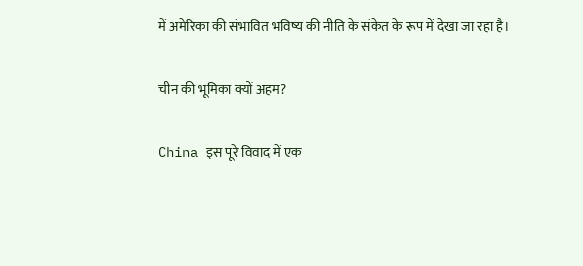में अमेरिका की संभावित भविष्य की नीति के संकेत के रूप में देखा जा रहा है।

चीन की भूमिका क्यों अहम?

China इस पूरे विवाद में एक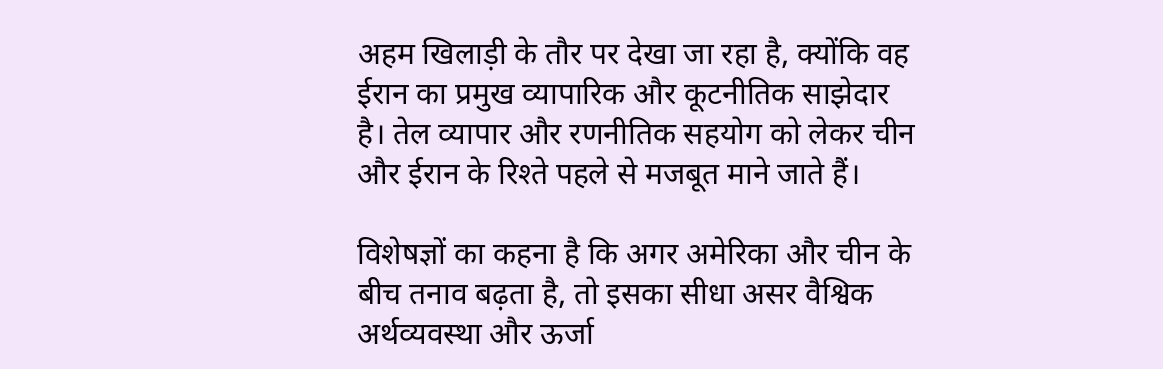अहम खिलाड़ी के तौर पर देखा जा रहा है, क्योंकि वह ईरान का प्रमुख व्यापारिक और कूटनीतिक साझेदार है। तेल व्यापार और रणनीतिक सहयोग को लेकर चीन और ईरान के रिश्ते पहले से मजबूत माने जाते हैं।

विशेषज्ञों का कहना है कि अगर अमेरिका और चीन के बीच तनाव बढ़ता है, तो इसका सीधा असर वैश्विक अर्थव्यवस्था और ऊर्जा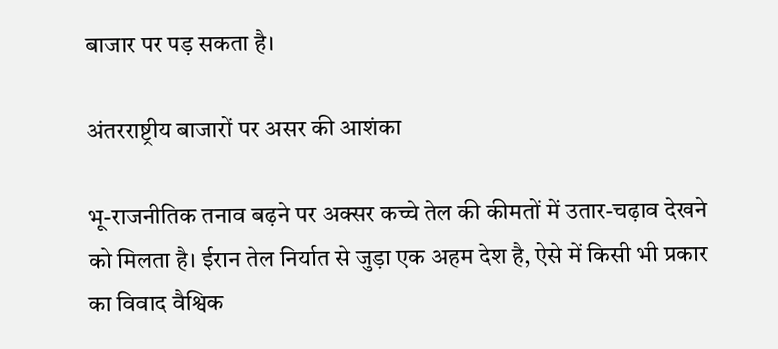बाजार पर पड़ सकता है।

अंतरराष्ट्रीय बाजारों पर असर की आशंका

भू-राजनीतिक तनाव बढ़ने पर अक्सर कच्चे तेल की कीमतों में उतार-चढ़ाव देखने को मिलता है। ईरान तेल निर्यात से जुड़ा एक अहम देश है, ऐसे में किसी भी प्रकार का विवाद वैश्विक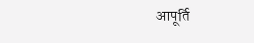आपूर्ति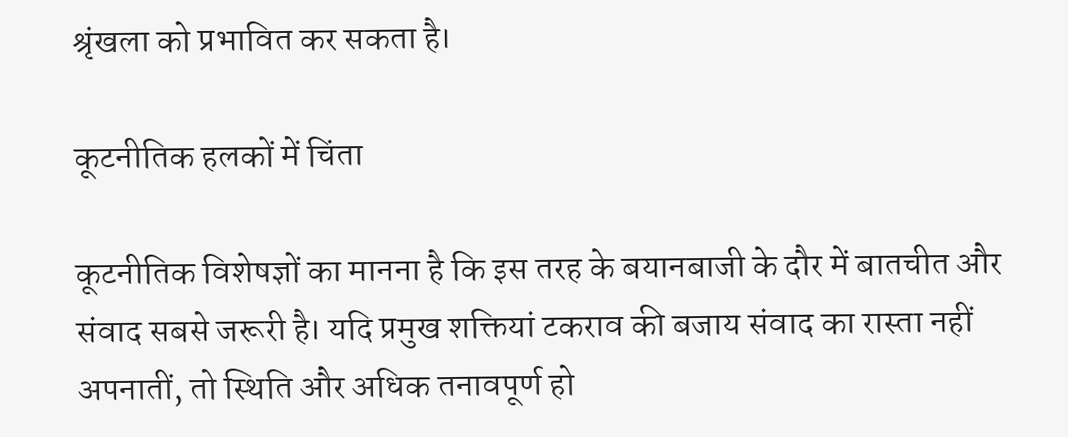श्रृंखला को प्रभावित कर सकता है।

कूटनीतिक हलकों में चिंता

कूटनीतिक विशेषज्ञों का मानना है कि इस तरह के बयानबाजी के दौर में बातचीत और संवाद सबसे जरूरी है। यदि प्रमुख शक्तियां टकराव की बजाय संवाद का रास्ता नहीं अपनातीं, तो स्थिति और अधिक तनावपूर्ण हो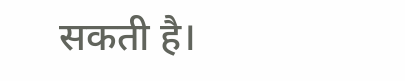सकती है।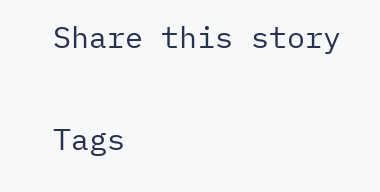Share this story

Tags